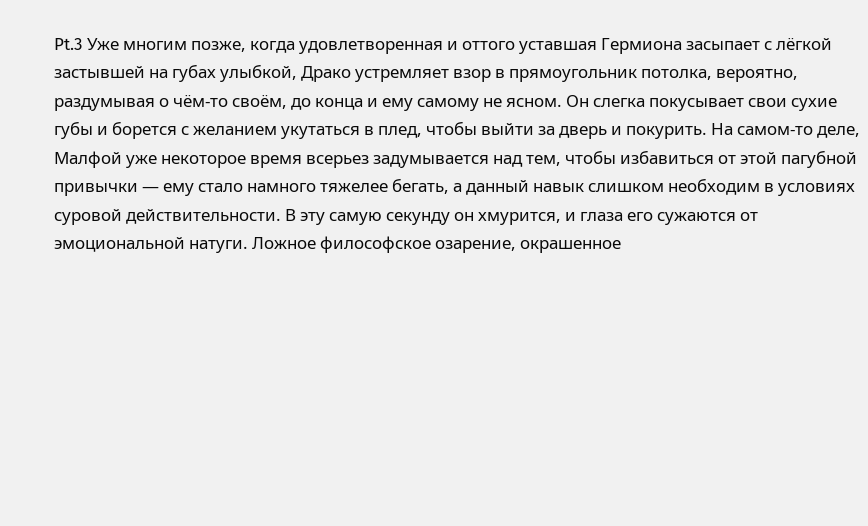Pt.3 Уже многим позже, когда удовлетворенная и оттого уставшая Гермиона засыпает с лёгкой застывшей на губах улыбкой, Драко устремляет взор в прямоугольник потолка, вероятно, раздумывая о чём-то своём, до конца и ему самому не ясном. Он слегка покусывает свои сухие губы и борется с желанием укутаться в плед, чтобы выйти за дверь и покурить. На самом-то деле, Малфой уже некоторое время всерьез задумывается над тем, чтобы избавиться от этой пагубной привычки — ему стало намного тяжелее бегать, а данный навык слишком необходим в условиях суровой действительности. В эту самую секунду он хмурится, и глаза его сужаются от эмоциональной натуги. Ложное философское озарение, окрашенное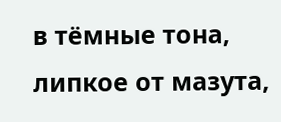в тёмные тона, липкое от мазута,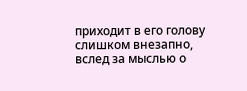приходит в его голову слишком внезапно, вслед за мыслью о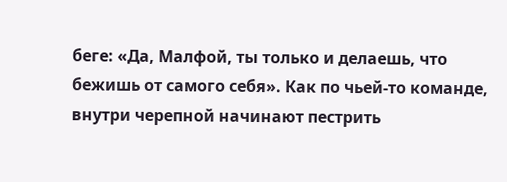беге: «Да, Малфой, ты только и делаешь, что бежишь от самого себя». Как по чьей-то команде, внутри черепной начинают пестрить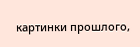картинки прошлого,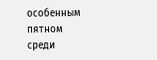особенным пятном среди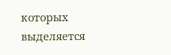которых выделяется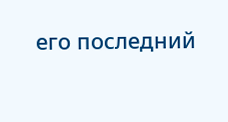его последний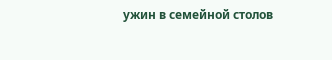ужин в семейной столов